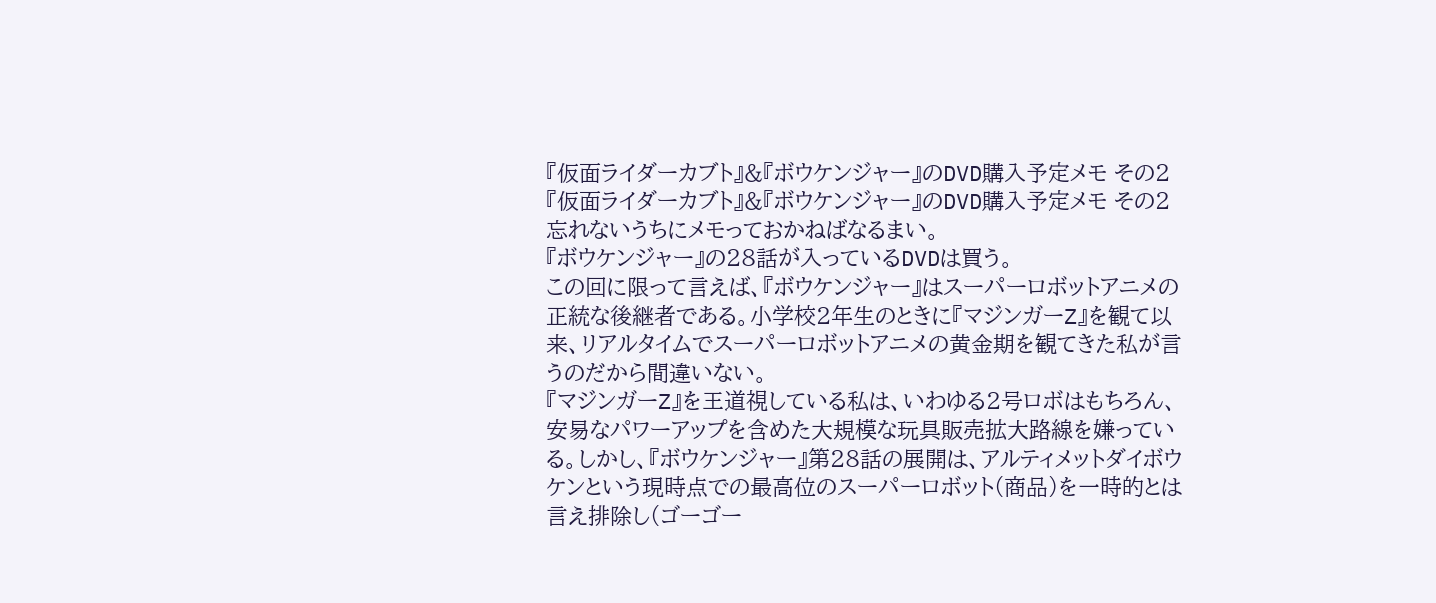『仮面ライダーカブト』&『ボウケンジャー』のDVD購入予定メモ その2
『仮面ライダーカブト』&『ボウケンジャー』のDVD購入予定メモ その2
忘れないうちにメモっておかねばなるまい。
『ボウケンジャー』の28話が入っているDVDは買う。
この回に限って言えば、『ボウケンジャー』はスーパーロボットアニメの正統な後継者である。小学校2年生のときに『マジンガーZ』を観て以来、リアルタイムでスーパーロボットアニメの黄金期を観てきた私が言うのだから間違いない。
『マジンガーZ』を王道視している私は、いわゆる2号ロボはもちろん、安易なパワーアップを含めた大規模な玩具販売拡大路線を嫌っている。しかし、『ボウケンジャー』第28話の展開は、アルティメットダイボウケンという現時点での最高位のスーパーロボット(商品)を一時的とは言え排除し(ゴーゴー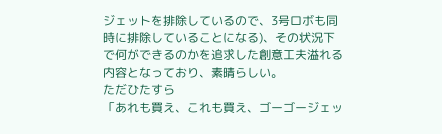ジェットを排除しているので、3号ロボも同時に排除していることになる)、その状況下で何ができるのかを追求した創意工夫溢れる内容となっており、素晴らしい。
ただひたすら
「あれも買え、これも買え、ゴーゴージェッ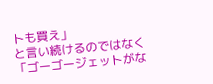トも買え」
と言い続けるのではなく
「ゴーゴージェットがな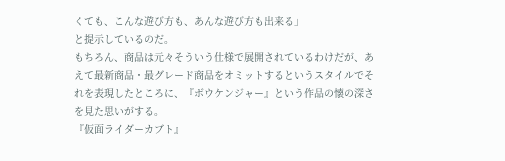くても、こんな遊び方も、あんな遊び方も出来る」
と提示しているのだ。
もちろん、商品は元々そういう仕様で展開されているわけだが、あえて最新商品・最グレード商品をオミットするというスタイルでそれを表現したところに、『ボウケンジャー』という作品の懐の深さを見た思いがする。
『仮面ライダーカブト』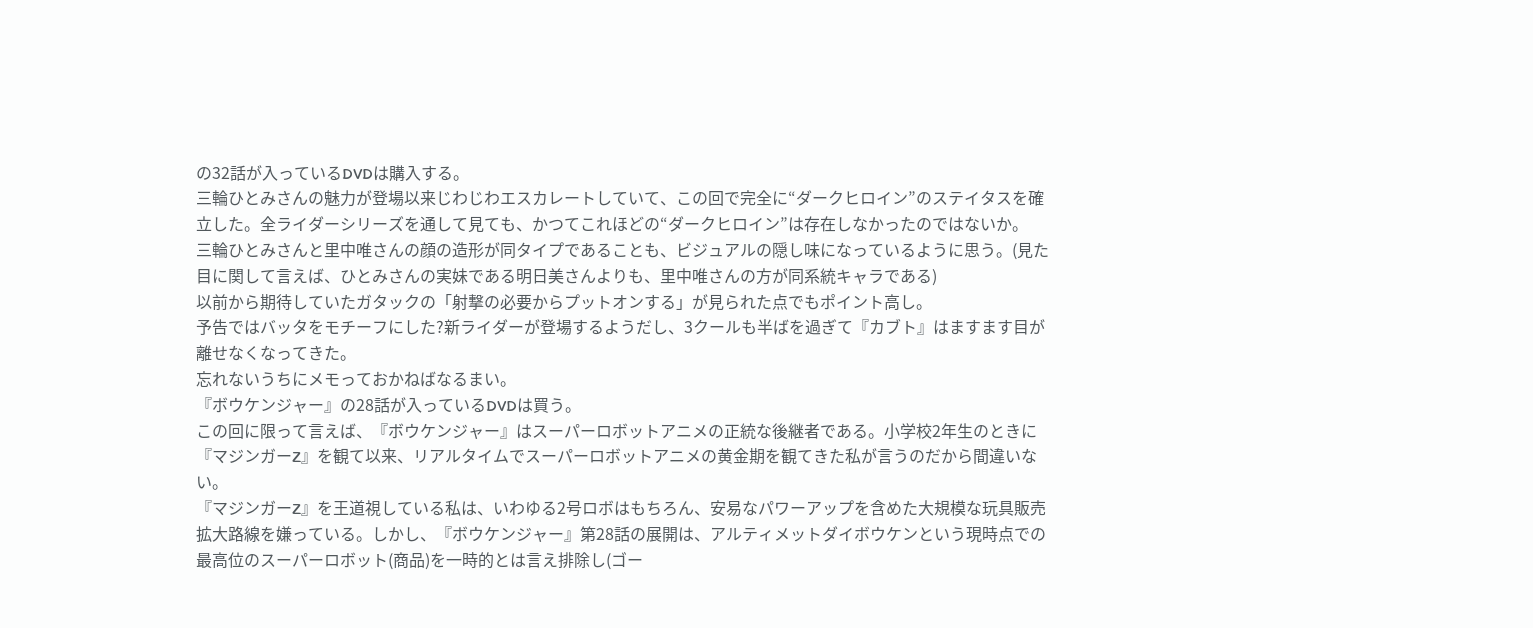の32話が入っているDVDは購入する。
三輪ひとみさんの魅力が登場以来じわじわエスカレートしていて、この回で完全に“ダークヒロイン”のステイタスを確立した。全ライダーシリーズを通して見ても、かつてこれほどの“ダークヒロイン”は存在しなかったのではないか。
三輪ひとみさんと里中唯さんの顔の造形が同タイプであることも、ビジュアルの隠し味になっているように思う。(見た目に関して言えば、ひとみさんの実妹である明日美さんよりも、里中唯さんの方が同系統キャラである)
以前から期待していたガタックの「射撃の必要からプットオンする」が見られた点でもポイント高し。
予告ではバッタをモチーフにした?新ライダーが登場するようだし、3クールも半ばを過ぎて『カブト』はますます目が離せなくなってきた。
忘れないうちにメモっておかねばなるまい。
『ボウケンジャー』の28話が入っているDVDは買う。
この回に限って言えば、『ボウケンジャー』はスーパーロボットアニメの正統な後継者である。小学校2年生のときに『マジンガーZ』を観て以来、リアルタイムでスーパーロボットアニメの黄金期を観てきた私が言うのだから間違いない。
『マジンガーZ』を王道視している私は、いわゆる2号ロボはもちろん、安易なパワーアップを含めた大規模な玩具販売拡大路線を嫌っている。しかし、『ボウケンジャー』第28話の展開は、アルティメットダイボウケンという現時点での最高位のスーパーロボット(商品)を一時的とは言え排除し(ゴー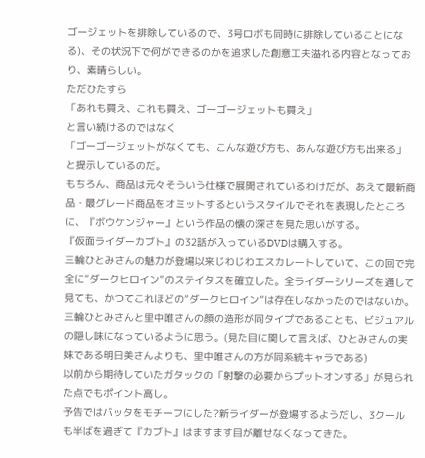ゴージェットを排除しているので、3号ロボも同時に排除していることになる)、その状況下で何ができるのかを追求した創意工夫溢れる内容となっており、素晴らしい。
ただひたすら
「あれも買え、これも買え、ゴーゴージェットも買え」
と言い続けるのではなく
「ゴーゴージェットがなくても、こんな遊び方も、あんな遊び方も出来る」
と提示しているのだ。
もちろん、商品は元々そういう仕様で展開されているわけだが、あえて最新商品・最グレード商品をオミットするというスタイルでそれを表現したところに、『ボウケンジャー』という作品の懐の深さを見た思いがする。
『仮面ライダーカブト』の32話が入っているDVDは購入する。
三輪ひとみさんの魅力が登場以来じわじわエスカレートしていて、この回で完全に“ダークヒロイン”のステイタスを確立した。全ライダーシリーズを通して見ても、かつてこれほどの“ダークヒロイン”は存在しなかったのではないか。
三輪ひとみさんと里中唯さんの顔の造形が同タイプであることも、ビジュアルの隠し味になっているように思う。(見た目に関して言えば、ひとみさんの実妹である明日美さんよりも、里中唯さんの方が同系統キャラである)
以前から期待していたガタックの「射撃の必要からプットオンする」が見られた点でもポイント高し。
予告ではバッタをモチーフにした?新ライダーが登場するようだし、3クールも半ばを過ぎて『カブト』はますます目が離せなくなってきた。